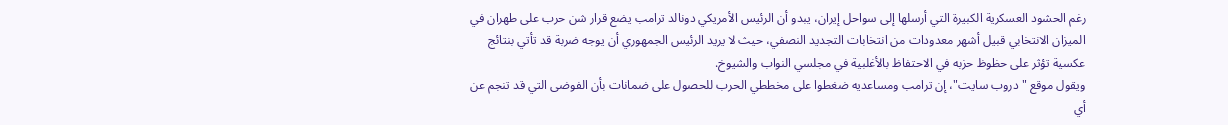رغم الحشود العسكرية الكبيرة التي أرسلها إلى سواحل إيران، يبدو أن الرئيس الأمريكي دونالد ترامب يضع قرار شن حرب على طهران في الميزان الانتخابي قبيل أشهر معدودات من انتخابات التجديد النصفي، حيث لا يريد الرئيس الجمهوري أن يوجه ضربة قد تأتي بنتائج عكسية تؤثر على حظوظ حزبه في الاحتفاظ بالأغلبية في مجلسي النواب والشيوخ.
ويقول موقع "دروب سايت"، إن ترامب ومساعديه ضغطوا على مخططي الحرب للحصول على ضمانات بأن الفوضى التي قد تنجم عن أي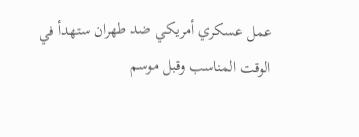عمل عسكري أمريكي ضد طهران ستهدأ في الوقت المناسب وقبل موسم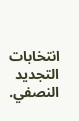انتخابات التجديد النصفي.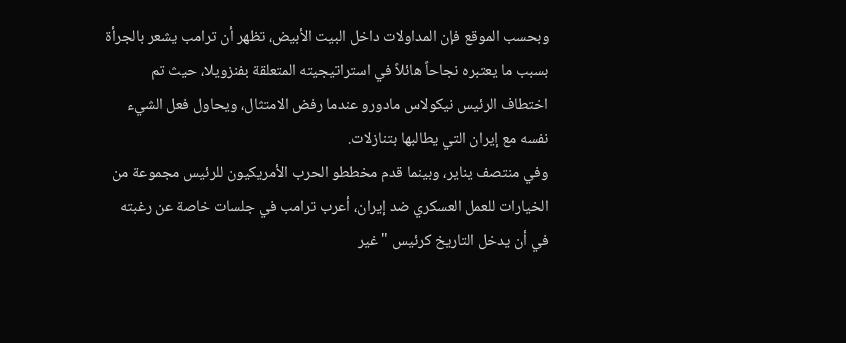وبحسب الموقع فإن المداولات داخل البيت الأبيض، تظهر أن ترامب يشعر بالجرأة بسبب ما يعتبره نجاحاً هائلاً في استراتيجيته المتعلقة بفنزويلا، حيث تم اختطاف الرئيس نيكولاس مادورو عندما رفض الامتثال، ويحاول فعل الشيء نفسه مع إيران التي يطالبها بتنازلات.
وفي منتصف يناير، وبينما قدم مخططو الحرب الأمريكيون للرئيس مجموعة من الخيارات للعمل العسكري ضد إيران، أعرب ترامب في جلسات خاصة عن رغبته في أن يدخل التاريخ كرئيس "غير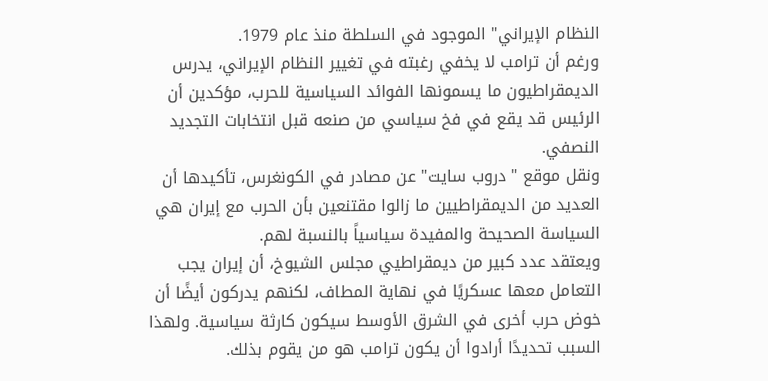النظام الإيراني" الموجود في السلطة منذ عام 1979.
ورغم أن ترامب لا يخفي رغبته في تغيير النظام الإيراني، يدرس الديمقراطيون ما يسمونها الفوائد السياسية للحرب، مؤكدين أن الرئيس قد يقع في فخ سياسي من صنعه قبل انتخابات التجديد النصفي.
ونقل موقع "دروب سايت" عن مصادر في الكونغرس، تأكيدها أن العديد من الديمقراطيين ما زالوا مقتنعين بأن الحرب مع إيران هي السياسة الصحيحة والمفيدة سياسياً بالنسبة لهم.
ويعتقد عدد كبير من ديمقراطيي مجلس الشيوخ، أن إيران يجب التعامل معها عسكريًا في نهاية المطاف، لكنهم يدركون أيضًا أن خوض حرب أخرى في الشرق الأوسط سيكون كارثة سياسية. ولهذا السبب تحديدًا أرادوا أن يكون ترامب هو من يقوم بذلك.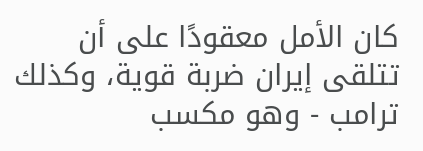كان الأمل معقودًا على أن تتلقى إيران ضربة قوية، وكذلك ترامب - وهو مكسب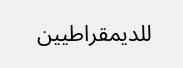للديمقراطيين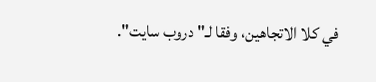في كلا الاتجاهين، وفقا لـ"دروب سايت".